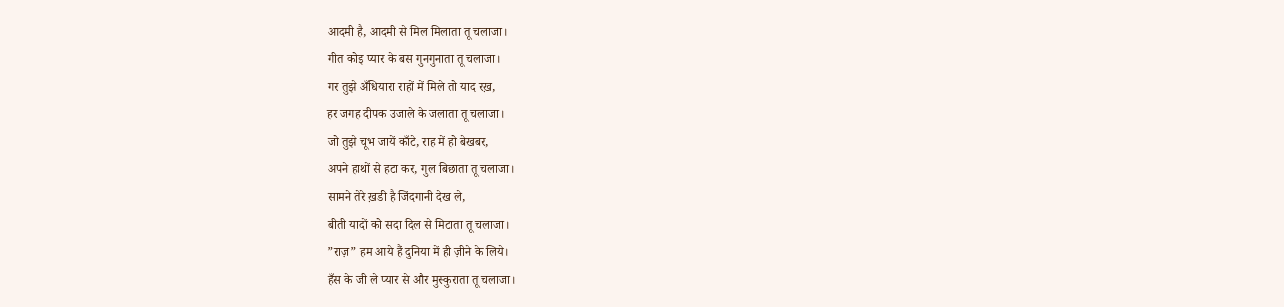आदमी है, आदमी से मिल मिलाता तू चलाजा।
गीत कोइ प्यार के बस गुनगुनाता तू चलाजा।
गर तुझे अँधियारा राहों में मिले तो याद रख़,
हर जगह दीपक उजाले के जलाता तू चलाजा।
जो तुझे चूभ जायें काँटे, राह में हो बेखबर,
अपने हाथों से हटा कर, गुल बिछाता तू चलाजा।
सामने तेरे ख़डी है जिंदगानी देख ले,
बीती यादों को सदा दिल से मिटाता तू चलाजा।
”राज़” हम आये हैं दुनिया में ही ज़ीने के लिये।
हँस के जी ले प्यार से और मुस्कुराता तू चलाजा।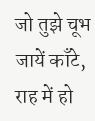जो तुझे चूभ जायें काँटे, राह में हो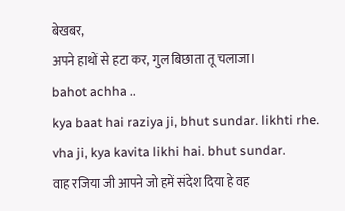बेखबर,
अपने हाथों से हटा कर, गुल बिछाता तू चलाजा।
bahot achha ..
kya baat hai raziya ji, bhut sundar. likhti rhe.
vha ji, kya kavita likhi hai. bhut sundar.
वाह रजिया जी आपने जो हमें संदेश दिया हे वह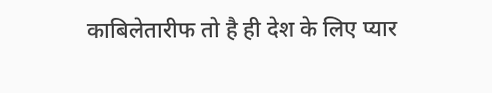काबिलेतारीफ तो है ही देश के लिए प्यार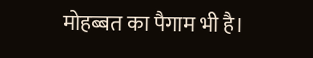मोहब्बत का पैगाम भी है।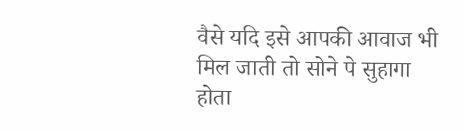वैसे यदि इसे आपकी आवाज भी मिल जाती तो सोने पे सुहागा होता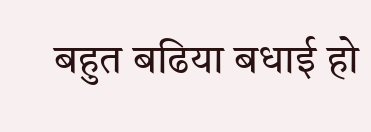बहुत बढिया बधाई हो